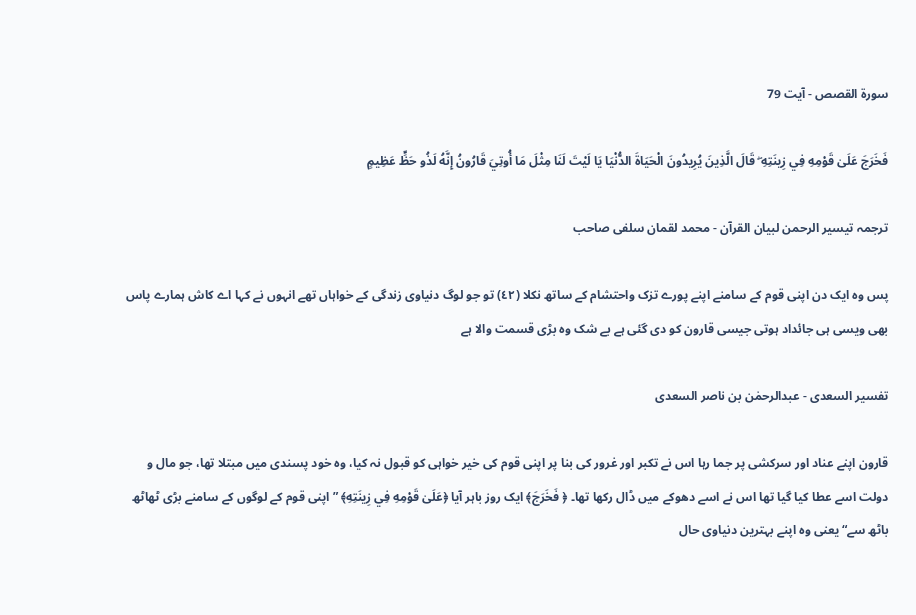سورة القصص - آیت 79

فَخَرَجَ عَلَىٰ قَوْمِهِ فِي زِينَتِهِ ۖ قَالَ الَّذِينَ يُرِيدُونَ الْحَيَاةَ الدُّنْيَا يَا لَيْتَ لَنَا مِثْلَ مَا أُوتِيَ قَارُونُ إِنَّهُ لَذُو حَظٍّ عَظِيمٍ

ترجمہ تیسیر الرحمن لبیان القرآن - محمد لقمان سلفی صاحب

پس وہ ایک دن اپنی قوم کے سامنے اپنے پورے تزک واحتشام کے ساتھ نکلا (٤٢) تو جو لوگ دنیاوی زندگی کے خواہاں تھے انہوں نے کہا اے کاش ہمارے پاس بھی ویسی ہی جائداد ہوتی جیسی قارون کو دی گئی ہے بے شک وہ بڑی قسمت والا ہے

تفسیر السعدی - عبدالرحمٰن بن ناصر السعدی

قارون اپنے عناد اور سرکشی پر جما رہا اس نے تکبر اور غرور کی بنا پر اپنی قوم کی خیر خواہی کو قبول نہ کیا، وہ خود پسندی میں مبتلا تھا، جو مال و دولت اسے عطا کیا گیا تھا اس نے اسے دھوکے میں ڈال رکھا تھا۔ ﴿ فَخَرَجَ﴾ ایک روز باہر آیا ﴿عَلَىٰ قَوْمِهِ فِي زِينَتِهِ﴾ ” اپنی قوم کے لوگوں کے سامنے بڑی ٹھاٹھ باٹھ سے“ یعنی وہ اپنے بہترین دنیاوی حال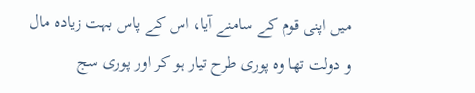میں اپنی قوم کے سامنے آیا، اس کے پاس بہت زیادہ مال و دولت تھا وہ پوری طرح تیار ہو کر اور پوری سج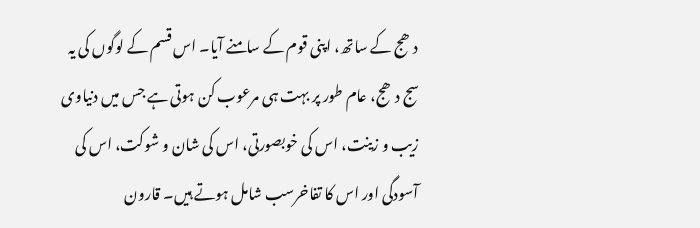دھج کے ساتھ، اپنی قوم کے سامنے آیا۔ اس قسم کے لوگوں کی یہ سج دھج، عام طور پر بہت ہی مرعوب کن ہوتی ہے جس میں دنیاوی زیب و زینت، اس کی خوبصورتی، اس کی شان و شوکت، اس کی آسودگی اور اس کا تفاخرسب شامل ہوتے ہیں۔ قارون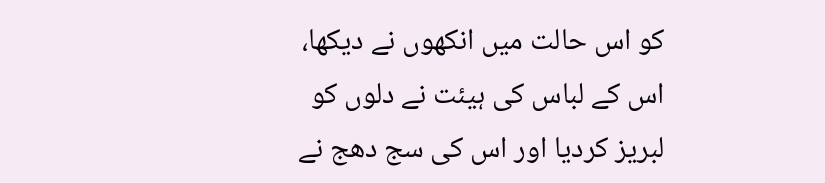کو اس حالت میں انکھوں نے دیکھا، اس کے لباس کی ہیئت نے دلوں کو لبریز کردیا اور اس کی سج دھج نے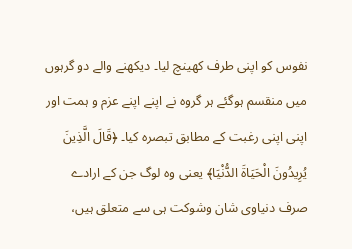نفوس کو اپنی طرف کھینچ لیا۔ دیکھنے والے دو گرہوں میں منقسم ہوگئے ہر گروہ نے اپنے اپنے عزم و ہمت اور اپنی اپنی رغبت کے مطابق تبصرہ کیا۔ ﴿قَالَ الَّذِينَ يُرِيدُونَ الْحَيَاةَ الدُّنْيَا﴾ یعنی وہ لوگ جن کے ارادے صرف دنیاوی شان وشوکت ہی سے متعلق ہیں،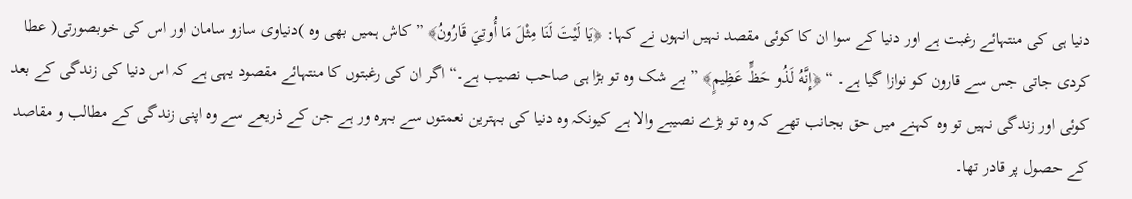دنیا ہی کی منتہائے رغبت ہے اور دنیا کے سوا ان کا کوئی مقصد نہیں انہوں نے کہا: ﴿يَا لَيْتَ لَنَا مِثْلَ مَا أُوتِيَ قَارُونُ﴾ ” کاش ہمیں بھی وہ )دنیاوی سازو سامان اور اس کی خوبصورتی( عطا کردی جاتی جس سے قارون کو نوازا گیا ہے۔ “ ﴿إِنَّهُ لَذُو حَظٍّ عَظِيمٍ﴾ ” بے شک وہ تو بڑا ہی صاحب نصیب ہے۔“ اگر ان کی رغبتوں کا منتہائے مقصود یہی ہے کہ اس دنیا کی زندگی کے بعد کوئی اور زندگی نہیں تو وہ کہنے میں حق بجانب تھے کہ وہ تو بڑے نصیبے والا ہے کیونکہ وہ دنیا کی بہترین نعمتوں سے بہرہ ور ہے جن کے ذریعے سے وہ اپنی زندگی کے مطالب و مقاصد کے حصول پر قادر تھا۔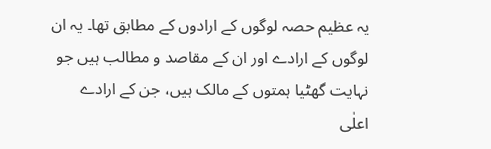یہ عظیم حصہ لوگوں کے ارادوں کے مطابق تھا۔ یہ ان لوگوں کے ارادے اور ان کے مقاصد و مطالب ہیں جو نہایت گھٹیا ہمتوں کے مالک ہیں، جن کے ارادے اعلٰی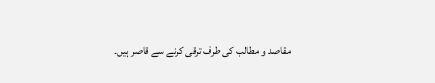مقاصد و مطالب کی طرف ترقی کرنے سے قاصر ہیں۔